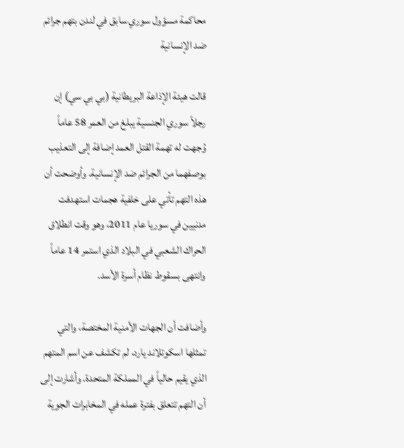محاكمة مسؤول سوري سابق في لندن بتهم جرائم ضد الإنسانية

قالت هيئة الإذاعة البريطانية (بي بي سي) إن رجلاً سوري الجنسية يبلغ من العمر 58 عاماً وُجهت له تهمة القتل العمد إضافة إلى التعذيب بوصفهما من الجرائم ضد الإنسانية. وأوضحت أن هذه التهم تأتي على خلفية هجمات استهدفت مدنيين في سوريا عام 2011، وهو وقت انطلاق الحراك الشعبي في البلاد الذي استمر 14 عاماً وانتهى بسقوط نظام أسرة الأسد.

وأضافت أن الجهات الأمنية المختصة، والتي تمثلها اسكوتلاند يارد، لم تكشف عن اسم المتهم الذي يقيم حالياً في المملكة المتحدة. وأشارت إلى أن التهم تتعلق بفترة عمله في المخابرات الجوية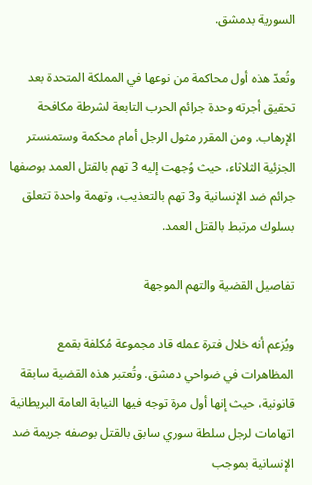السورية بدمشق.

وتُعدّ هذه أول محاكمة من نوعها في المملكة المتحدة بعد تحقيق أجرته وحدة جرائم الحرب التابعة لشرطة مكافحة الإرهاب. ومن المقرر مثول الرجل أمام محكمة وستمنستر الجزئية الثلاثاء، حيث وُجهت إليه 3 تهم بالقتل العمد بوصفها جرائم ضد الإنسانية و3 تهم بالتعذيب، وتهمة واحدة تتعلق بسلوك مرتبط بالقتل العمد.

تفاصيل القضية والتهم الموجهة

ويُزعم أنه خلال فترة عمله قاد مجموعة مُكلفة بقمع المظاهرات في ضواحي دمشق. وتُعتبر هذه القضية سابقة قانونية، حيث إنها أول مرة توجه فيها النيابة العامة البريطانية اتهامات لرجل سلطة سوري سابق بالقتل بوصفه جريمة ضد الإنسانية بموجب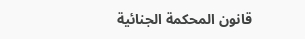قانون المحكمة الجنائية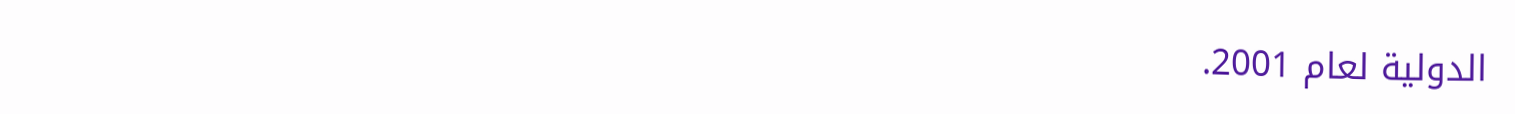الدولية لعام 2001.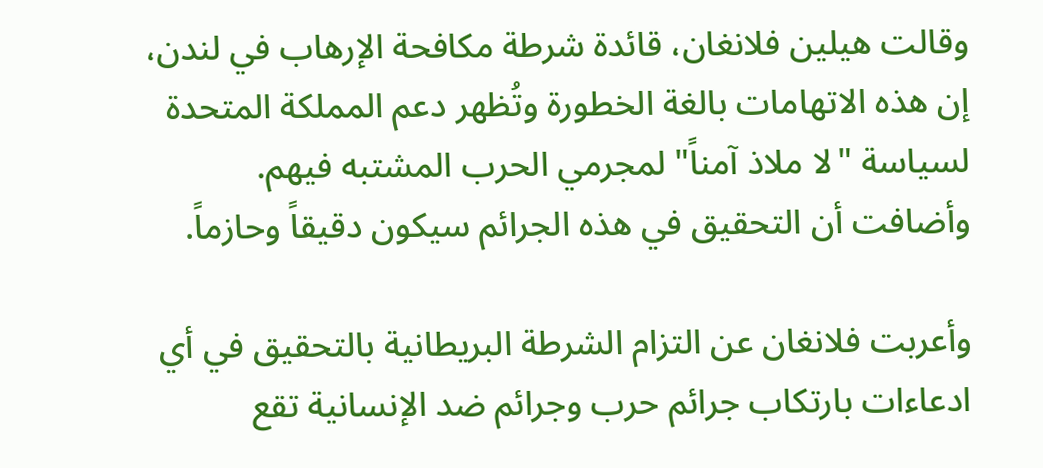وقالت هيلين فلانغان، قائدة شرطة مكافحة الإرهاب في لندن، إن هذه الاتهامات بالغة الخطورة وتُظهر دعم المملكة المتحدة لسياسة "لا ملاذ آمناً" لمجرمي الحرب المشتبه فيهم. وأضافت أن التحقيق في هذه الجرائم سيكون دقيقاً وحازماً.

وأعربت فلانغان عن التزام الشرطة البريطانية بالتحقيق في أي ادعاءات بارتكاب جرائم حرب وجرائم ضد الإنسانية تقع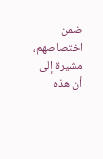ضمن اختصاصهم، مشيرة إلى أن هذه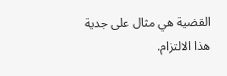القضية هي مثال على جدية هذا الالتزام.